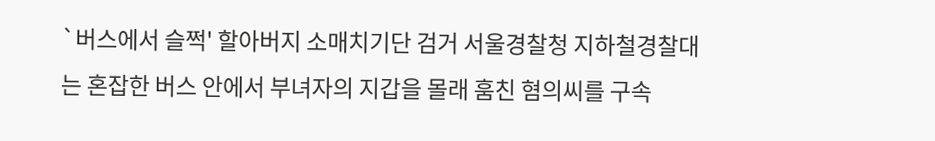`버스에서 슬쩍' 할아버지 소매치기단 검거 서울경찰청 지하철경찰대는 혼잡한 버스 안에서 부녀자의 지갑을 몰래 훔친 혐의씨를 구속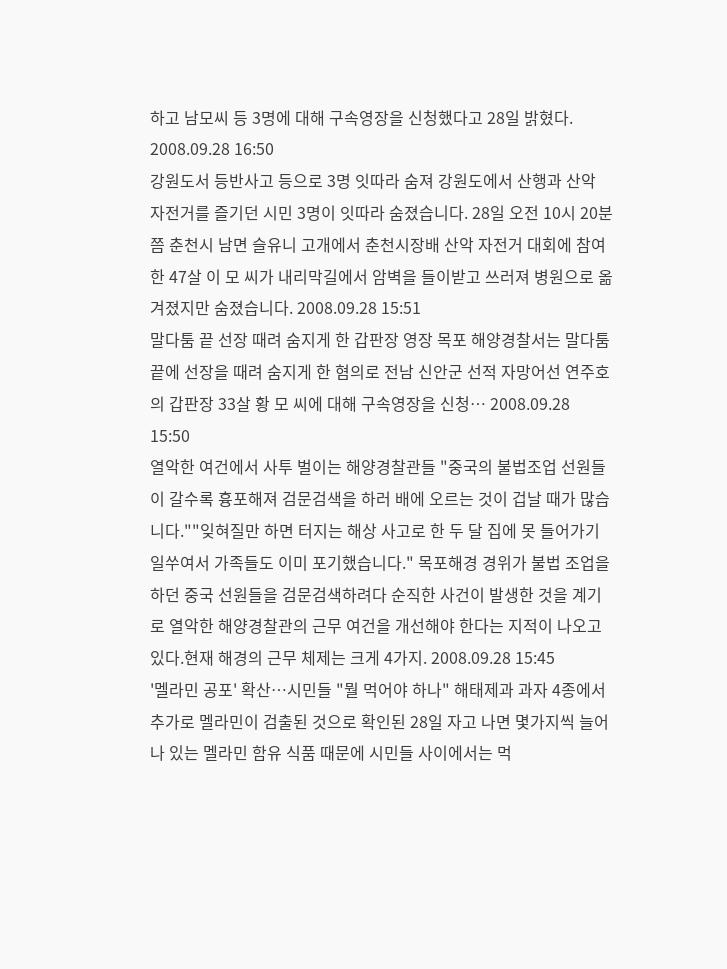하고 남모씨 등 3명에 대해 구속영장을 신청했다고 28일 밝혔다. 2008.09.28 16:50
강원도서 등반사고 등으로 3명 잇따라 숨져 강원도에서 산행과 산악 자전거를 즐기던 시민 3명이 잇따라 숨졌습니다. 28일 오전 10시 20분쯤 춘천시 남면 슬유니 고개에서 춘천시장배 산악 자전거 대회에 참여한 47살 이 모 씨가 내리막길에서 암벽을 들이받고 쓰러져 병원으로 옮겨졌지만 숨졌습니다. 2008.09.28 15:51
말다툼 끝 선장 때려 숨지게 한 갑판장 영장 목포 해양경찰서는 말다툼 끝에 선장을 때려 숨지게 한 혐의로 전남 신안군 선적 자망어선 연주호의 갑판장 33살 황 모 씨에 대해 구속영장을 신청… 2008.09.28 15:50
열악한 여건에서 사투 벌이는 해양경찰관들 "중국의 불법조업 선원들이 갈수록 흉포해져 검문검색을 하러 배에 오르는 것이 겁날 때가 많습니다.""잊혀질만 하면 터지는 해상 사고로 한 두 달 집에 못 들어가기 일쑤여서 가족들도 이미 포기했습니다." 목포해경 경위가 불법 조업을 하던 중국 선원들을 검문검색하려다 순직한 사건이 발생한 것을 계기로 열악한 해양경찰관의 근무 여건을 개선해야 한다는 지적이 나오고 있다.현재 해경의 근무 체제는 크게 4가지. 2008.09.28 15:45
'멜라민 공포' 확산…시민들 "뭘 먹어야 하나" 해태제과 과자 4종에서 추가로 멜라민이 검출된 것으로 확인된 28일 자고 나면 몇가지씩 늘어나 있는 멜라민 함유 식품 때문에 시민들 사이에서는 먹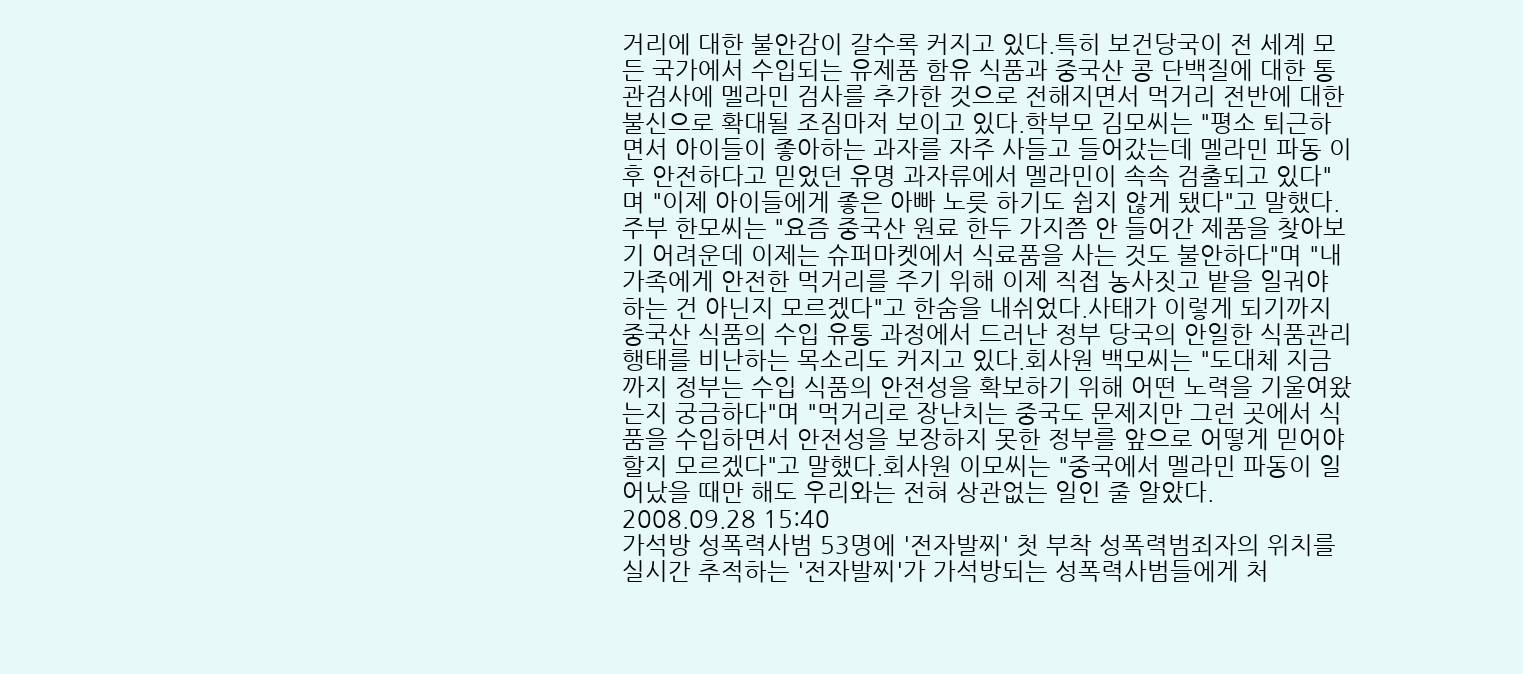거리에 대한 불안감이 갈수록 커지고 있다.특히 보건당국이 전 세계 모든 국가에서 수입되는 유제품 함유 식품과 중국산 콩 단백질에 대한 통관검사에 멜라민 검사를 추가한 것으로 전해지면서 먹거리 전반에 대한 불신으로 확대될 조짐마저 보이고 있다.학부모 김모씨는 "평소 퇴근하면서 아이들이 좋아하는 과자를 자주 사들고 들어갔는데 멜라민 파동 이후 안전하다고 믿었던 유명 과자류에서 멜라민이 속속 검출되고 있다"며 "이제 아이들에게 좋은 아빠 노릇 하기도 쉽지 않게 됐다"고 말했다.주부 한모씨는 "요즘 중국산 원료 한두 가지쯤 안 들어간 제품을 찾아보기 어려운데 이제는 슈퍼마켓에서 식료품을 사는 것도 불안하다"며 "내 가족에게 안전한 먹거리를 주기 위해 이제 직접 농사짓고 밭을 일궈야 하는 건 아닌지 모르겠다"고 한숨을 내쉬었다.사태가 이렇게 되기까지 중국산 식품의 수입 유통 과정에서 드러난 정부 당국의 안일한 식품관리 행태를 비난하는 목소리도 커지고 있다.회사원 백모씨는 "도대체 지금까지 정부는 수입 식품의 안전성을 확보하기 위해 어떤 노력을 기울여왔는지 궁금하다"며 "먹거리로 장난치는 중국도 문제지만 그런 곳에서 식품을 수입하면서 안전성을 보장하지 못한 정부를 앞으로 어떻게 믿어야 할지 모르겠다"고 말했다.회사원 이모씨는 "중국에서 멜라민 파동이 일어났을 때만 해도 우리와는 전혀 상관없는 일인 줄 알았다. 2008.09.28 15:40
가석방 성폭력사범 53명에 '전자발찌' 첫 부착 성폭력범죄자의 위치를 실시간 추적하는 '전자발찌'가 가석방되는 성폭력사범들에게 처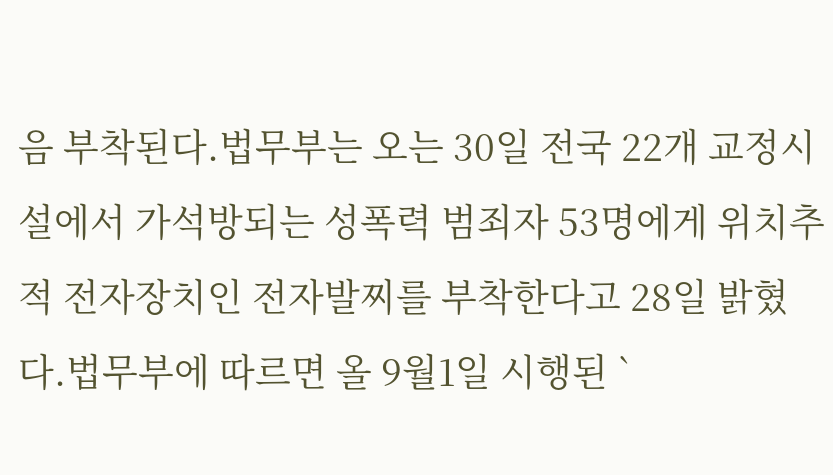음 부착된다.법무부는 오는 30일 전국 22개 교정시설에서 가석방되는 성폭력 범죄자 53명에게 위치추적 전자장치인 전자발찌를 부착한다고 28일 밝혔다.법무부에 따르면 올 9월1일 시행된 `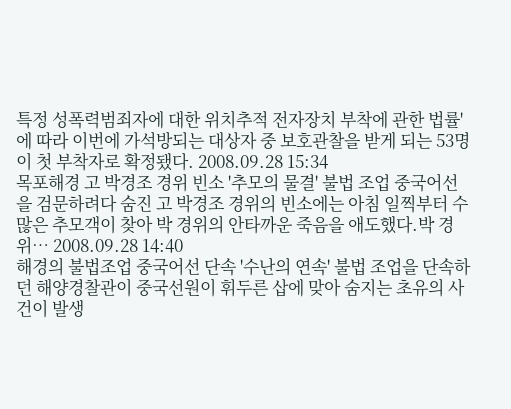특정 성폭력범죄자에 대한 위치추적 전자장치 부착에 관한 법률'에 따라 이번에 가석방되는 대상자 중 보호관찰을 받게 되는 53명이 첫 부착자로 확정됐다. 2008.09.28 15:34
목포해경 고 박경조 경위 빈소 '추모의 물결' 불법 조업 중국어선을 검문하려다 숨진 고 박경조 경위의 빈소에는 아침 일찍부터 수많은 추모객이 찾아 박 경위의 안타까운 죽음을 애도했다.박 경위… 2008.09.28 14:40
해경의 불법조업 중국어선 단속 '수난의 연속' 불법 조업을 단속하던 해양경찰관이 중국선원이 휘두른 삽에 맞아 숨지는 초유의 사건이 발생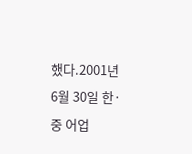했다.2001년 6월 30일 한·중 어업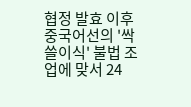협정 발효 이후 중국어선의 '싹쓸이식' 불법 조업에 맞서 24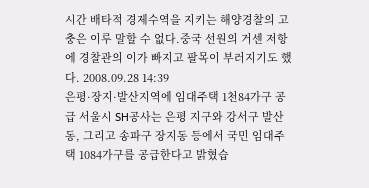시간 배타적 경제수역을 지키는 해양경찰의 고충은 이루 말할 수 없다.중국 선원의 거센 저항에 경찰관의 이가 빠지고 팔목이 부러지기도 했다. 2008.09.28 14:39
은평·장지·발산지역에 임대주택 1천84가구 공급 서울시 SH공사는 은평 지구와 강서구 발산동, 그리고 송파구 장지동 등에서 국민 임대주택 1084가구를 공급한다고 밝혔습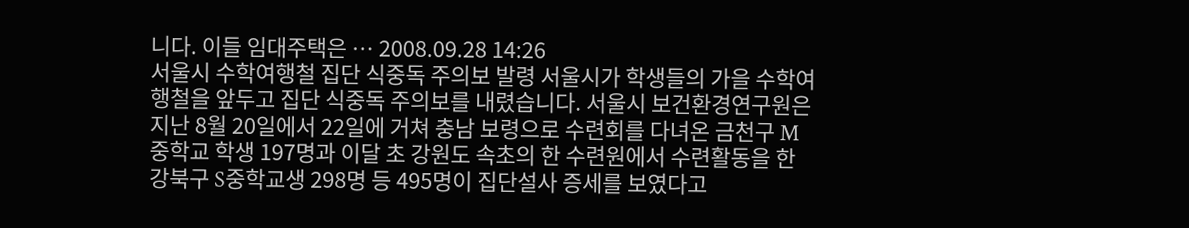니다. 이들 임대주택은 … 2008.09.28 14:26
서울시 수학여행철 집단 식중독 주의보 발령 서울시가 학생들의 가을 수학여행철을 앞두고 집단 식중독 주의보를 내렸습니다. 서울시 보건환경연구원은 지난 8월 20일에서 22일에 거쳐 충남 보령으로 수련회를 다녀온 금천구 M중학교 학생 197명과 이달 초 강원도 속초의 한 수련원에서 수련활동을 한 강북구 S중학교생 298명 등 495명이 집단설사 증세를 보였다고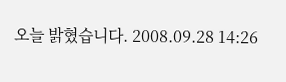오늘 밝혔습니다. 2008.09.28 14:26